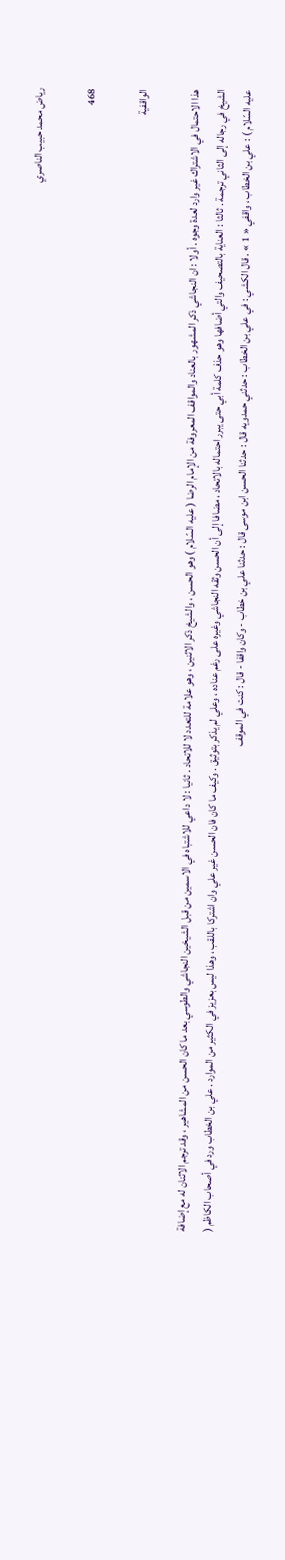رياض محمد حبيب الناصري

468

الواقفية

هذا الاحتمال في الاشتراك غير وارد لعدة وجوه . أولا : ان النجاشي ذكر المشهور بالعناد والمواقف المعروفة من الإمام الرضا ( عليه السّلام ) وهو الحسن ، والشيخ ذكر الاثنين ، وهو علامة للتعدد لا للاتحاد . ثانيا : لا داعي للاشتباه في الاسمين من قبل الشيخين النجاشي والطوسي بعد ما كان الحسن من المشاهير ، وقد ترجم الاثنان له مع إضافة الشيخ في رجاله إلى الثاني ترجمة . ثالثا : العناية بالتصحيف والتي أضافها وهو حذف كلمة أبي حتى يبرر احتماله بالاتحاد ، مضافا إلى أن الحسن وثقه النجاشي وغيره على رغم عناده ، وعلي لم يذكر بتوثيق . وكيف ما كان فان الحسن غير علي وان اشتركا باللقب ، وهذا ليس بعزيز في الكثير من الموارد . علي بن الخطاب ورد في أصحاب الكاظم ( عليه السّلام ) : علي بن الخطاب ، واقفي « 1 » . قال الكشي : في علي بن الخطاب : حدثني حمدويه قال : حدثنا الحسن ابن موسى قال : حدثنا علي بن خطاب - وكان واقفا - قال : كنت في الموقف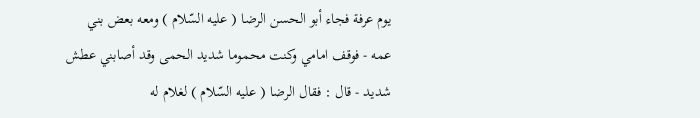يوم عرفة فجاء أبو الحسن الرضا ( عليه السّلام ) ومعه بعض بني عمه - فوقف امامي وكنت محموما شديد الحمى وقد أصابني عطش شديد - قال : فقال الرضا ( عليه السّلام ) لغلام له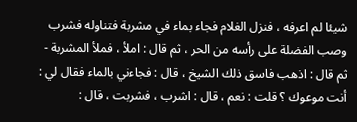شيئا لم اعرفه ، فنزل الغلام فجاء بماء في مشربة فتناوله فشرب وصب الفضلة على رأسه من الحر ، ثم قال : املأ ، فملأ المشربة - ثم قال : اذهب فاسق ذلك الشيخ ، قال : فجاءني بالماء فقال لي : أنت موعوك ؟ قلت : نعم ، قال : اشرب ، فشربت ، قال :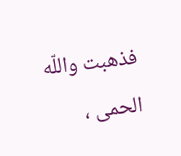فذهبت واللّه الحمى ،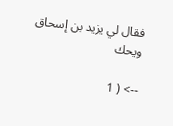فقال لي يزيد بن إسحاق ويحك

--> ( 1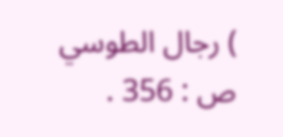) رجال الطوسي ص : 356 .